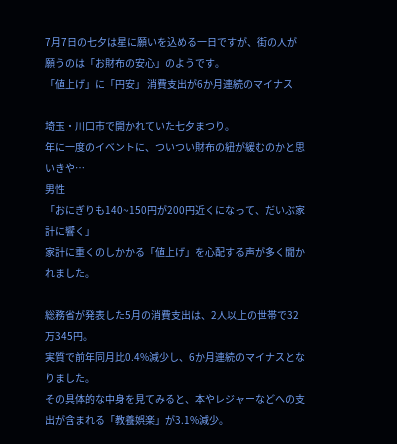7月7日の七夕は星に願いを込める一日ですが、街の人が願うのは「お財布の安心」のようです。
「値上げ」に「円安」 消費支出が6か月連続のマイナス

埼玉・川口市で開かれていた七夕まつり。
年に一度のイベントに、ついつい財布の紐が緩むのかと思いきや…
男性
「おにぎりも140~150円が200円近くになって、だいぶ家計に響く」
家計に重くのしかかる「値上げ」を心配する声が多く聞かれました。

総務省が発表した5月の消費支出は、2人以上の世帯で32万345円。
実質で前年同月比0.4%減少し、6か月連続のマイナスとなりました。
その具体的な中身を見てみると、本やレジャーなどへの支出が含まれる「教養娯楽」が3.1%減少。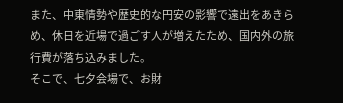また、中東情勢や歴史的な円安の影響で遠出をあきらめ、休日を近場で過ごす人が増えたため、国内外の旅行費が落ち込みました。
そこで、七夕会場で、お財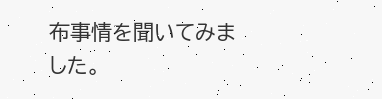布事情を聞いてみました。